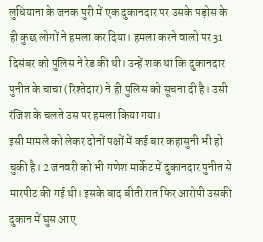लुधियाना के जनक पुरी में एक दुकानदार पर उसके पड़ोस के ही कुछ लोगों ने हमला कर दिया। हमला करने वालो पर 31 दिसंबर को पुलिस ने रेड की थी। उन्हें शक था कि दुकानदार पुनीत के चाचा (रिश्तेदार) ने ही पुलिस को सूचना दी है। उसी रंजिश के चलते उस पर हमला किया गया।
इसी मामले को लेकर दोनों पक्षों में कई बार कहासुनी भी हो चुकी है। 2 जनवरी को भी गणेश मार्केट में दुकानदार पुनीत से मारपीट की गई थी। इसके बाद बीती रात फिर आरोपी उसकी दुकान में घुस आए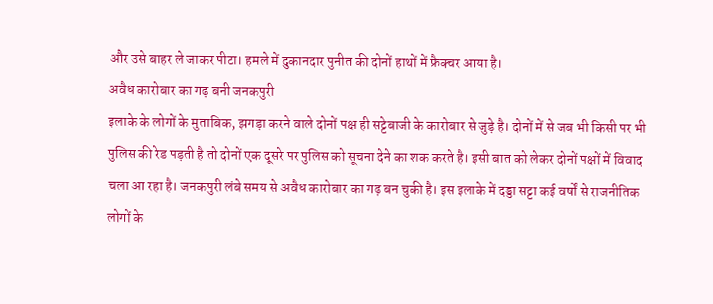और उसे बाहर ले जाकर पीटा। हमले में दुकानदार पुनीत की दोनों हाथों में फ्रैक्चर आया है।
अवैध कारोबार का गढ़ बनी जनकपुरी
इलाके के लोगों के मुताबिक, झगड़ा करने वाले दोनों पक्ष ही सट्टेबाजी के कारोबार से जुड़े है। दोनों में से जब भी किसी पर भी पुलिस की रेड पड़ती है तो दोनों एक दूसरे पर पुलिस को सूचना देने का शक करते है। इसी बात को लेकर दोनों पक्षों में विवाद चला आ रहा है। जनकपुरी लंबे समय से अवैध कारोबार का गढ़ बन चुकी है। इस इलाके में दड्डा सट्टा कई वर्षों से राजनीतिक लोगों के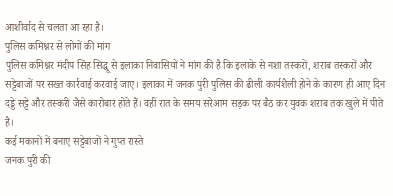आशीर्वाद से चलता आ रहा है।
पुलिस कमिश्नर से लोगों की मांग
पुलिस कमिश्नर मंदीप सिंह सिद्धू से इलाका निवासियों ने मांग की है कि इलाके से नशा तस्करों, शराब तस्करों और सट्टेबाजों पर सख्त कार्रवाई करवाई जाए। इलाका में जनक पुरी पुलिस की ढीली कार्यशैली होने के कारण ही आए दिन दड्डे सट्टे और तस्करी जैसे कारोबार होते हैं। वहीं रात के समय सरेआम सड़क पर बैठ कर युवक शराब तक खुले में पीते है।
कई मकानों में बनाए सट्टेबाजों ने गुप्त रास्ते
जनक पुरी की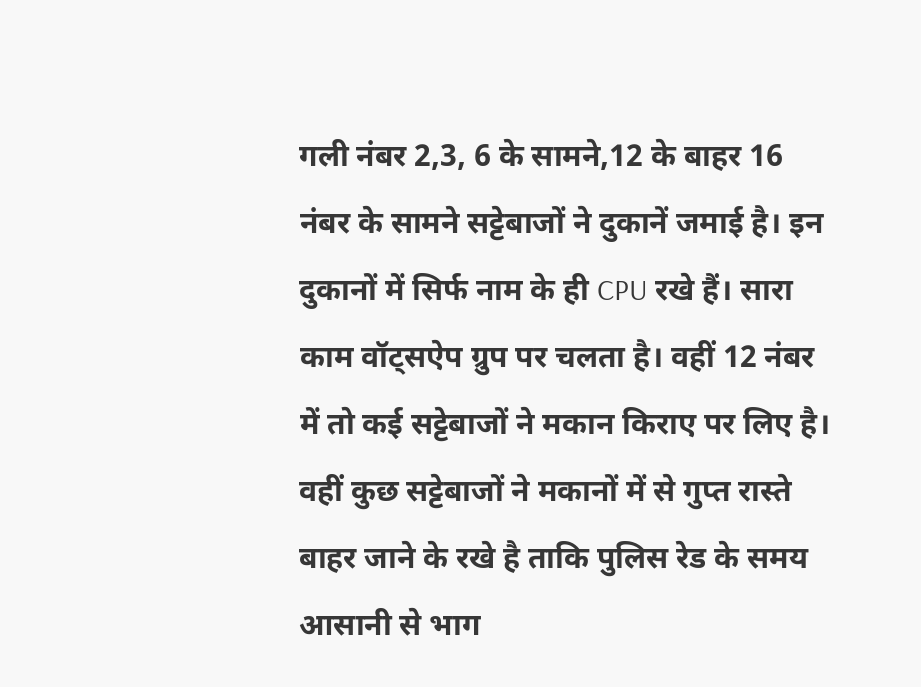गली नंबर 2,3, 6 के सामने,12 के बाहर 16 नंबर के सामने सट्टेबाजों ने दुकानें जमाई है। इन दुकानों में सिर्फ नाम के ही CPU रखे हैं। सारा काम वॉट्सऐप ग्रुप पर चलता है। वहीं 12 नंबर में तो कई सट्टेबाजों ने मकान किराए पर लिए है। वहीं कुछ सट्टेबाजों ने मकानों में से गुप्त रास्ते बाहर जाने के रखे है ताकि पुलिस रेड के समय आसानी से भाग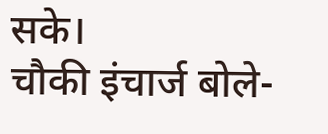सके।
चौकी इंचार्ज बोले-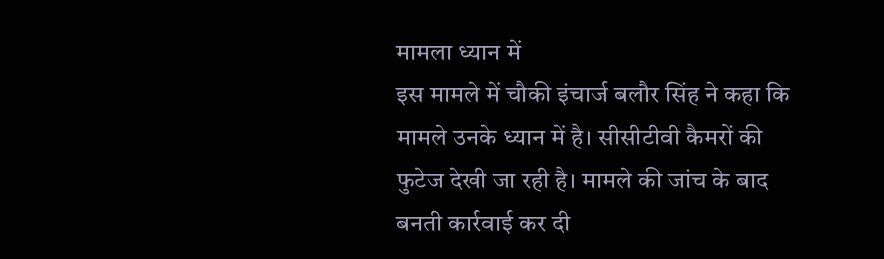मामला ध्यान में
इस मामले में चौकी इंचार्ज बलौर सिंह ने कहा कि मामले उनके ध्यान में है। सीसीटीवी कैमरों की फुटेज देखी जा रही है। मामले की जांच के बाद बनती कार्रवाई कर दी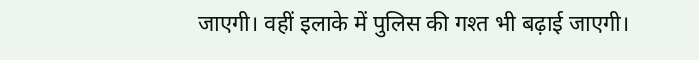जाएगी। वहीं इलाके में पुलिस की गश्त भी बढ़ाई जाएगी।